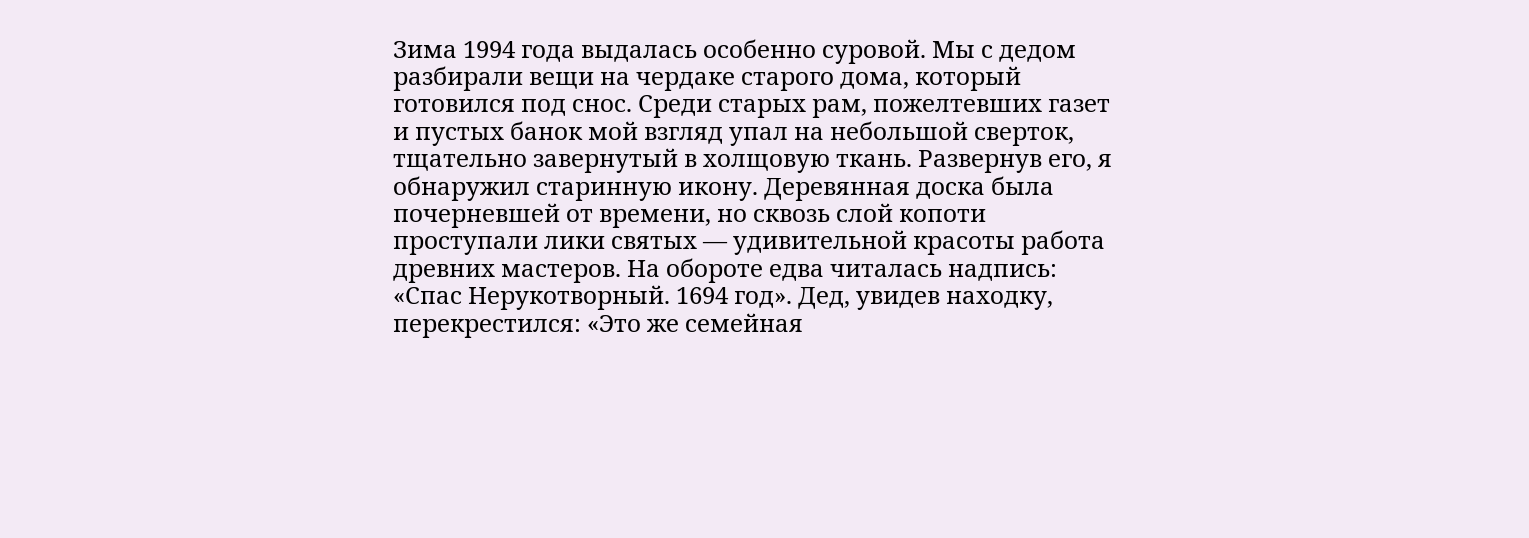Зима 1994 года выдалась особенно суровой. Мы с дедом разбирали вещи на чердаке старого дома, который готовился под снос. Среди старых рам, пожелтевших газет и пустых банок мой взгляд упал на небольшой сверток, тщательно завернутый в холщовую ткань. Развернув его, я обнаружил старинную икону. Деревянная доска была почерневшей от времени, но сквозь слой копоти проступали лики святых — удивительной красоты работа древних мастеров. На обороте едва читалась надпись: «Спас Нерукотворный. 1694 год». Дед, увидев находку, перекрестился: «Это же семейная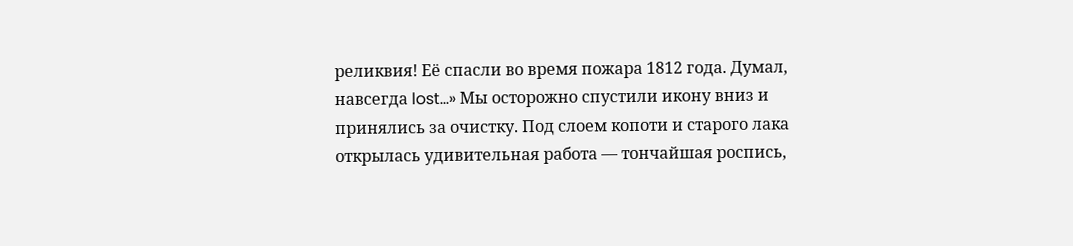реликвия! Её спасли во время пожара 1812 года. Думал, навсегда lost...» Мы осторожно спустили икону вниз и принялись за очистку. Под слоем копоти и старого лака открылась удивительная работа — тончайшая роспись,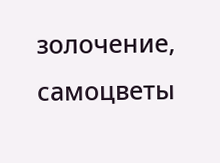золочение, самоцветы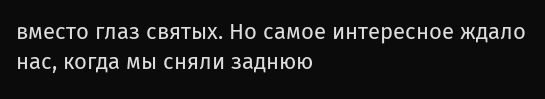вместо глаз святых. Но самое интересное ждало нас, когда мы сняли заднюю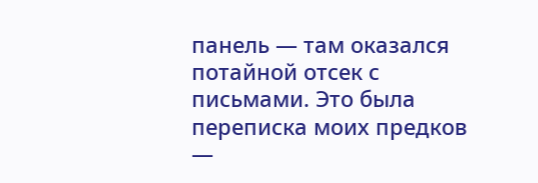панель — там оказался потайной отсек с письмами. Это была переписка моих предков —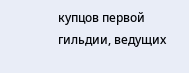купцов первой гильдии, ведущих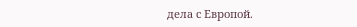дела с Европой.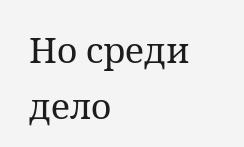Но среди дело